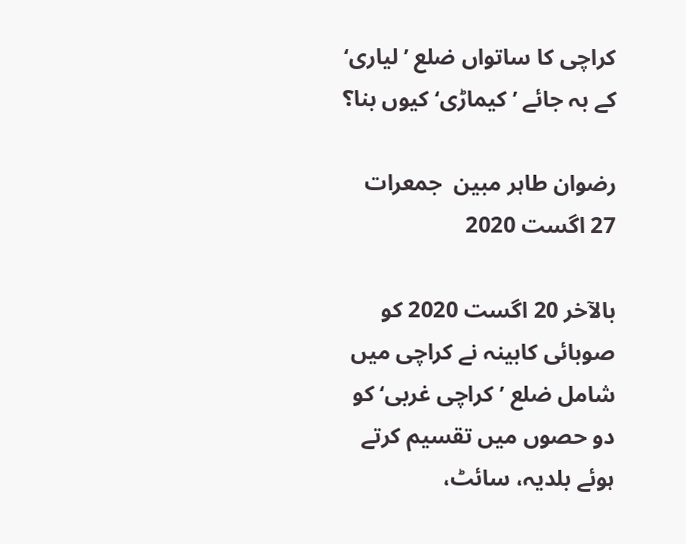کراچی کا ساتواں ضلع ’لیاری‘ کے بہ جائے ’کیماڑی‘ کیوں بنا؟

رضوان طاہر مبین  جمعرات 27 اگست 2020

بالآخر 20 اگست 2020 کو صوبائی کابینہ نے کراچی میں شامل ضلع ’کراچی غربی‘ کو دو حصوں میں تقسیم کرتے ہوئے بلدیہ، سائٹ،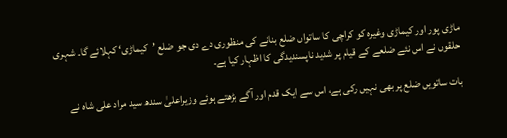ماڑی پور اور کیماڑی وغیرہ کو کراچی کا ساتواں ضلع بنانے کی منظوری دے دی جو ضلع ’کیماڑی‘ کہلائے گا۔ شہری حلقوں نے اس نئے ضلعے کے قیام پر شدید ناپسندیدگی کا اظہار کیا ہے۔

بات ساتویں ضلع پر بھی نہیں رکی ہے، اس سے ایک قدم اور آگے بڑھتے ہوئے وزیراعلیٰ سندھ سید مراد علی شاہ نے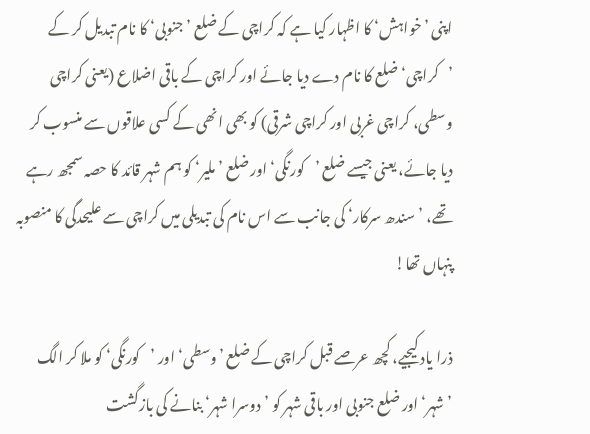اپنی ’خواہش‘ کا اظہار کیا ہے کہ کراچی کے ضلع ’جنوبی‘ کا نام تبدیل کر کے ’کراچی‘ ضلع کا نام دے دیا جائے اور کراچی کے باقی اضلاع (یعنی کراچی وسطی، کراچی غربی اور کراچی شرقی) کو بھی انھی کے کسی علاقوں سے منسوب کر دیا جائے، یعنی جیسے ضلع ’کورنگی‘ اور ضلع ’ملیر‘ کو ہم شہر قائد کا حصہ سمجھ رہے تھے، ’سندھ سرکار‘ کی جانب سے اس نام کی تبدیلی میں کراچی سے علیحدگی کا منصوبہ پنہاں تھا!

ذرا یاد کیجیے، کچھ عرصے قبل کراچی کے ضلع ’وسطی‘ اور ’کورنگی‘ کو ملا کر الگ ’شہر‘ اور ضلع جنوبی اور باقی شہر کو ’دوسرا شہر‘ بنانے کی بازگشت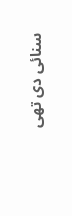سنائی دی تھی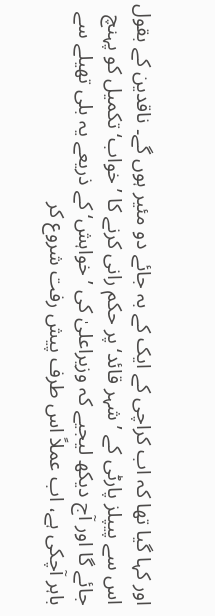اور کہا گیا تھا کہ اب کراچی کے ایک کے بہ جائے دو مئیر ہوں گے۔ ناقدین کے بقول اس سے پیپلز پارٹی کے ’شہر قائد‘ پر حکم رانی کرنے کا ’خواب‘ تکمیل کو پہنچ جائے گا اور آج دیکھ لیجیے کہ وزیراعلیٰ کی ’خواہش‘ کے ذریعے یہ بلی تھیلے سے باہر آچکی ہے، اب عملاً اس طرف پیش رفت شروع کر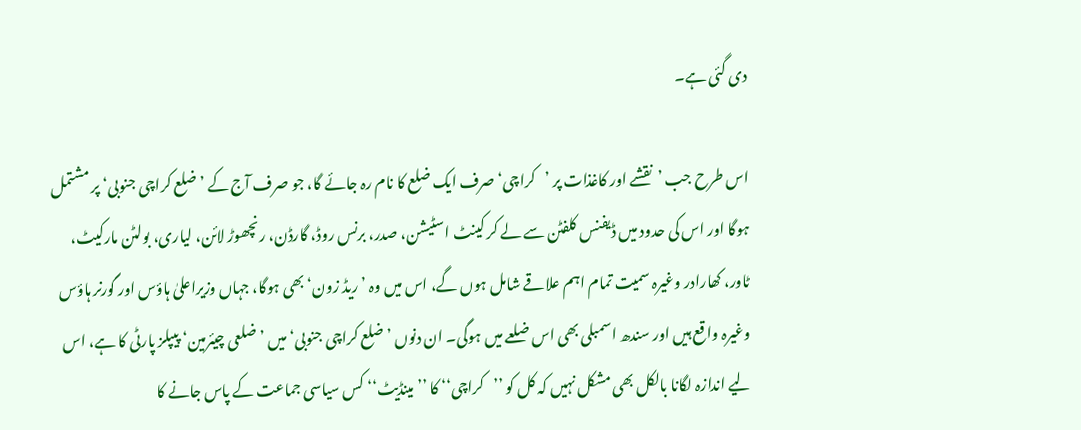دی گئی ہے۔

اس طرح جب ’نقشے اور کاغذات پر ’کراچی‘ صرف ایک ضلع کا نام رہ جائے گا، جو صرف آج کے ’ضلع کراچی جنوبی‘ پر مشتمل ہوگا اور اس کی حدود میں ڈیفنس کلفٹن سے لے کر کینٹ اسٹیشن، صدر، برنس روڈ، گارڈن، رنچھوڑ لائن، لیاری، بولٹن مارکیٹ، ٹاور، کھارادر وغیرہ سمیت تمام اہم علاقے شامل ہوں گے، اس میں وہ ’ریڈ زون‘ بھی ہوگا، جہاں وزیراعلیٰ ہاؤس اور گورنر ہاؤس وغیرہ واقع ہیں اور سندھ اسمبلی بھی اس ضلعے میں ہوگی۔ ان دنوں ’ضلع کراچی جنوبی‘ میں ’ضلعی چیئرمین‘ پیپلز پارٹی کا ہے، اس لیے اندازہ لگانا بالکل بھی مشکل نہیں کہ کل کو ’’کراچی‘‘ کا ’’مینڈیٹ‘‘ کس سیاسی جماعت کے پاس جانے کا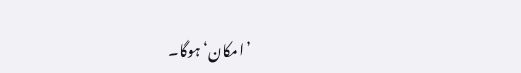’امکان‘ ہوگا۔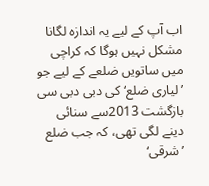اب آپ کے لیے یہ اندازہ لگانا مشکل نہیں ہوگا کہ کراچی میں ساتویں ضلعے کے لیے جو ’لیاری ضلع‘ کی دبی دبی سی بازگشت 2013سے سنائی دینے لگی تھی، کہ جب ضلع ’شرقی‘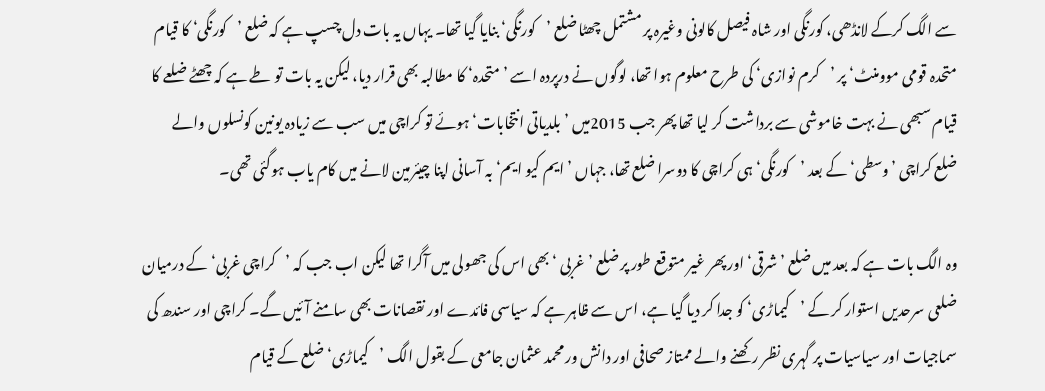سے الگ کرکے لانڈھی، کورنگی اور شاہ فیصل کالونی وغیرہ پر مشتمل چھٹا ضلع ’کورنگی‘ بنایا گیا تھا۔ یہاں یہ بات دل چسپ ہے کہ ضلع ’کورنگی‘ کا قیام متحدہ قومی موومنٹ‘ پر ’کرم نوازی‘ کی طرح معلوم ہوا تھا، لوگوں نے درپردہ اسے ’متحدہ‘ کا مطالبہ بھی قرار دیا، لیکن یہ بات تو طے ہے کہ چھٹے ضلعے کا قیام سبھی نے بہت خاموشی سے برداشت کر لیا تھا پھر جب 2015میں ’بلدیاتی انتخابات‘ ہوئے تو کراچی میں سب سے زیادہ یونین کونسلوں والے ضلع کراچی ’وسطی‘ کے بعد ’کورنگی‘ ہی کراچی کا دوسرا ضلع تھا، جہاں ’ایم کیو ایم‘ بہ آسانی اپنا چیئرمین لانے میں کام یاب ہوگئی تھی۔

وہ الگ بات ہے کہ بعد میں ضلع ’شرقی‘ اور پھر غیر متوقع طور پر ضلع ’غربی ‘ بھی اس کی جھولی میں آگرا تھا لیکن اب جب کہ ’کراچی غربی‘ کے درمیان ضلعی سرحدیں استوار کر کے ’کیماڑی‘ کو جدا کر دیا گیا ہے، اس سے ظاہر ہے کہ سیاسی فائدے اور نقصانات بھی سامنے آئیں گے۔ کراچی اور سندھ کی سماجیات اور سیاسیات پر گہری نظر رکھنے والے ممتاز صحافی اور دانش ور محمد عثمان جامعی کے بقول الگ ’کیماڑی‘ ضلع کے قیام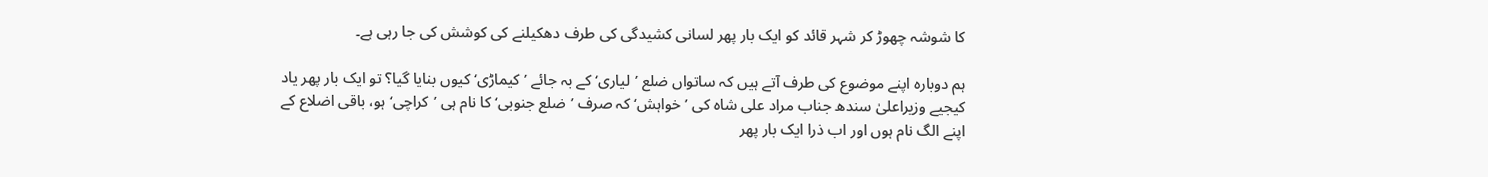کا شوشہ چھوڑ کر شہر قائد کو ایک بار پھر لسانی کشیدگی کی طرف دھکیلنے کی کوشش کی جا رہی ہے۔

ہم دوبارہ اپنے موضوع کی طرف آتے ہیں کہ ساتواں ضلع ’لیاری‘ کے بہ جائے ’کیماڑی‘ کیوں بنایا گیا؟ تو ایک بار پھر یاد کیجیے وزیراعلیٰ سندھ جناب مراد علی شاہ کی ’خواہش‘ کہ صرف ’ضلع جنوبی‘ کا نام ہی ’کراچی‘ ہو، باقی اضلاع کے اپنے الگ نام ہوں اور اب ذرا ایک بار پھر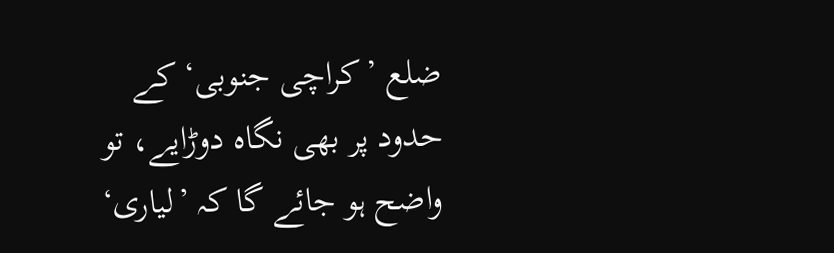ضلع ’کراچی جنوبی‘ کے حدود پر بھی نگاہ دوڑایے، تو واضح ہو جائے گا کہ ’لیاری‘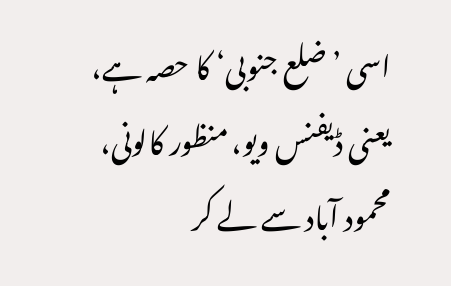اسی ’ضلع جنوبی‘ کا حصہ ہے، یعنی ڈیفنس ویو، منظور کالونی، محمود آباد سے لے کر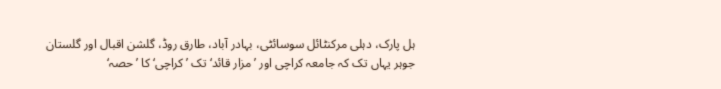ہل پارک، دہلی مرکنٹائل سوسائٹی، بہادر آباد، طارق روڈ، گلشن اقبال اور گلستان جوہر یہاں تک کہ جامعہ کراچی اور ’مزار قائد‘ تک ’کراچی‘ کا ’حصہ‘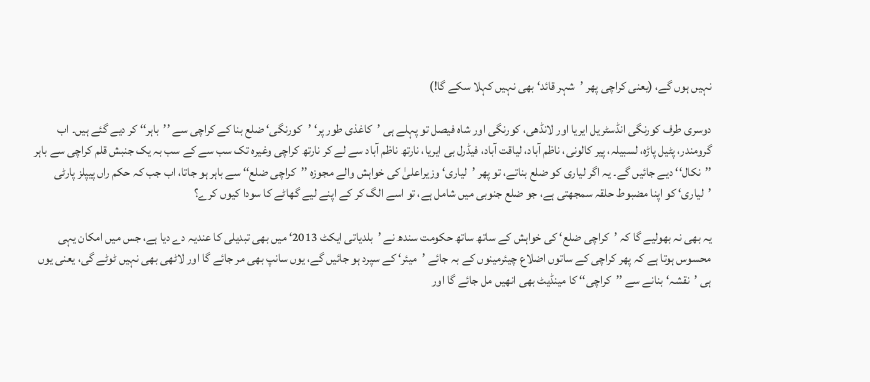نہیں ہوں گے، (یعنی کراچی پھر ’شہر قائد‘ بھی نہیں کہلا سکے گا!)

دوسری طرف کورنگی انڈسٹریل ایریا اور لانڈھی، کورنگی اور شاہ فیصل تو پہلے ہی ’کاغذی طور پر‘ ’کورنگی‘ ضلع بنا کے کراچی سے ’’باہر‘‘ کر دیے گئے ہیں۔ اب گرومندر، پٹیل پاڑہ، لسبیلہ، پیر کالونی، ناظم آباد، لیاقت آباد، فیڈرل بی ایریا، نارتھ ناظم آباد سے لے کر نارتھ کراچی وغیرہ تک سب سے کے سب بہ یک جنبش قلم کراچی سے باہر ’’نکال‘‘ دیے جائیں گے۔ یہ اگر لیاری کو ضلع بناتے، تو پھر ’لیاری‘ وزیراعلیٰ کی خواہش والے مجوزہ ’’کراچی ضلع‘‘ سے باہر ہو جاتا، اب جب کہ حکم راں پیپلز پارٹی ’لیاری‘ کو اپنا مضبوط حلقہ سمجھتی ہے، جو ضلع جنوبی میں شامل ہے، تو اسے الگ کر کے اپنے لیے گھاٹے کا سودا کیوں کرے؟

یہ بھی نہ بھولیے گا کہ ’کراچی ضلع‘ کی خواہش کے ساتھ ساتھ حکومت سندھ نے ’بلدیاتی ایکٹ 2013‘ میں بھی تبدیلی کا عندیہ دے دیا ہے، جس میں امکان یہی محسوس ہوتا ہے کہ پھر کراچی کے ساتوں اضلاع چیئرمینوں کے بہ جائے ’میئر‘ کے سپرد ہو جائیں گے، یوں سانپ بھی مر جائے گا اور لاٹھی بھی نہیں ٹوٹے گی، یعنی یوں ہی ’نقشہ‘ بنانے سے ’’کراچی‘‘ کا مینڈیٹ بھی انھیں مل جائے گا اور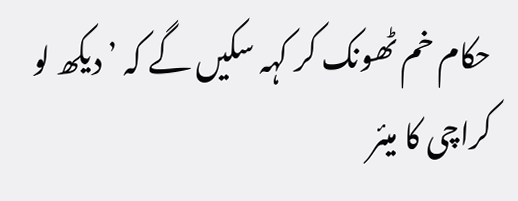حکام خم ٹھونک کر کہہ سکیں گے کہ ’دیکھ لو کراچی کا میئر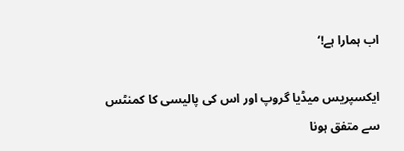اب ہمارا ہے!‘

ایکسپریس میڈیا گروپ اور اس کی پالیسی کا کمنٹس سے متفق ہونا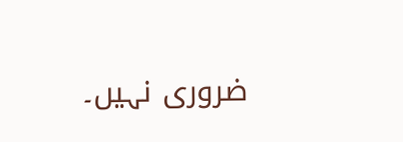ضروری نہیں۔